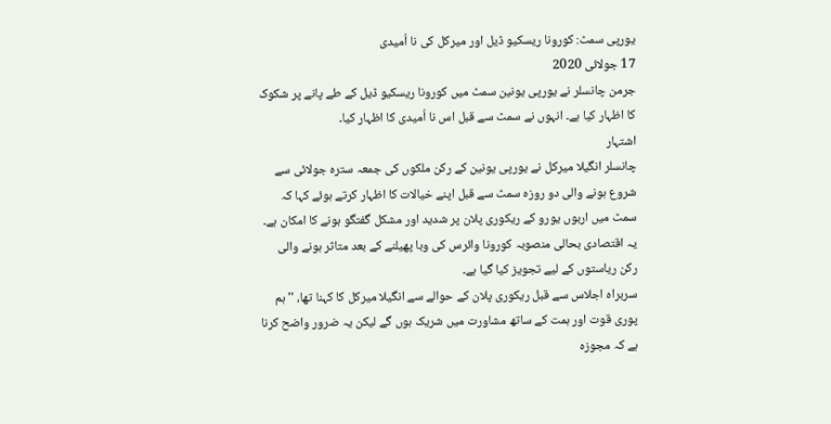یورپی سمٹ: کورونا ریسکیو ڈیل اور میرکل کی نا اُمیدی
17 جولائی 2020
جرمن چانسلر نے یورپی یونین سمٹ میں کورونا ریسکیو ڈیل کے طے پانے پر شکوک کا اظہار کیا ہے۔ انہوں نے سمٹ سے قبل اس نا اُمیدی کا اظہار کیا۔
اشتہار
چانسلر انگیلا میرکل نے یورپی یونین کے رکن ملکوں کی جمعہ سترہ جولائی سے شروع ہونے والی دو روزہ سمٹ سے قبل اپنے خیالات کا اظہار کرتے ہوئے کہا کہ سمٹ میں اربوں یورو کے ریکوری پلان پر شدید اور مشکل گفتگو ہونے کا امکان ہے۔ یہ اقتصادی بحالی منصوبہ کورونا وائرس کی وبا پھیلنے کے بعد متاثر ہونے والی رکن ریاستوں کے لیے تجویز کیا گیا ہے۔
سربراہ اجلاس سے قبل ریکوری پلان کے حوالے سے انگیلا میرکل کا کہنا تھا، '' ہم پوری قوت اور ہمت کے ساتھ مشاورت میں شریک ہوں گے لیکن یہ ضرور واضح کرنا ہے کہ مجوزہ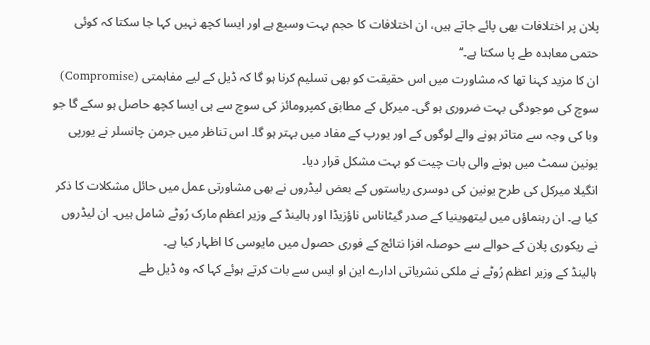پلان پر اختلافات بھی پائے جاتے ہیں، ان اختلافات کا حجم بہت وسیع ہے اور ایسا کچھ نہیں کہا جا سکتا کہ کوئی حتمی معاہدہ طے پا سکتا ہے۔‘‘
ان کا مزید کہنا تھا کہ مشاورت میں اس حقیقت کو بھی تسلیم کرنا ہو گا کہ ڈیل کے لیے مفاہمتی (Compromise) سوچ کی موجودگی بہت ضروری ہو گی۔ میرکل کے مطابق کمپرومائز کی سوچ سے ہی ایسا کچھ حاصل ہو سکے گا جو وبا کی وجہ سے متاثر ہونے والے لوگوں کے اور یورپ کے مفاد میں بہتر ہو گا۔ اس تناظر میں جرمن چانسلر نے یورپی یونین سمٹ میں ہونے والی بات چیت کو بہت مشکل قرار دیا۔
انگیلا میرکل کی طرح یونین کی دوسری ریاستوں کے بعض لیڈروں نے بھی مشاورتی عمل میں حائل مشکلات کا ذکر کیا ہے۔ ان رہنماؤں میں لیتھوینیا کے صدر گیٹاناس ناؤزیڈا اور ہالینڈ کے وزیر اعظم مارک رُوٹے شامل ہیں۔ ان لیڈروں نے ریکوری پلان کے حوالے سے حوصلہ افزا نتائج کے فوری حصول میں مایوسی کا اظہار کیا ہے۔
ہالینڈ کے وزیر اعظم رُوٹے نے ملکی نشریاتی ادارے این او ایس سے بات کرتے ہوئے کہا کہ وہ ڈیل طے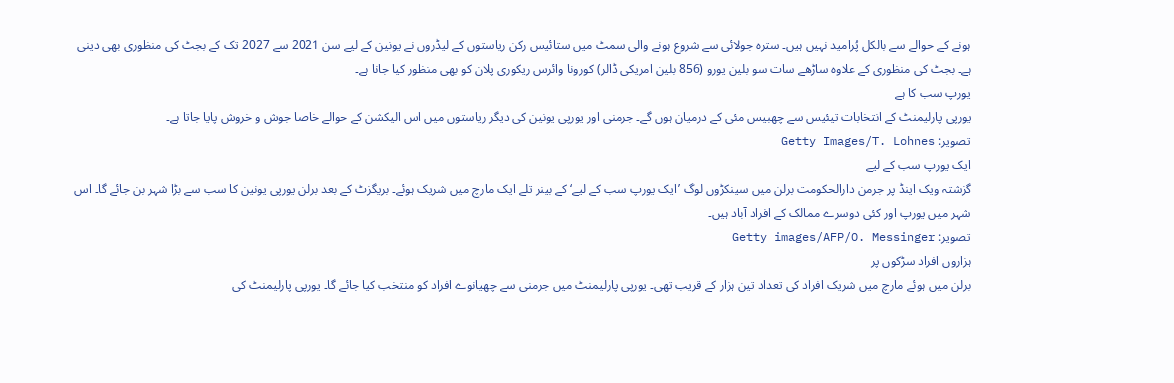ہونے کے حوالے سے بالکل پُرامید نہیں ہیں۔ سترہ جولائی سے شروع ہونے والی سمٹ میں ستائیس رکن ریاستوں کے لیڈروں نے یونین کے لیے سن 2021 سے 2027 تک کے بجٹ کی منظوری بھی دینی ہے۔ بجٹ کی منظوری کے علاوہ ساڑھے سات سو بلین یورو (856 بلین امریکی ڈالر) کورونا وائرس ریکوری پلان کو بھی منظور کیا جانا ہے۔
یورپ سب کا ہے
یورپی پارلیمنٹ کے انتخابات تیئیس سے چھبیس مئی کے درمیان ہوں گے۔ جرمنی اور یورپی یونین کی دیگر ریاستوں میں اس الیکشن کے حوالے خاصا جوش و خروش پایا جاتا ہے۔
تصویر: Getty Images/T. Lohnes
ایک یورپ سب کے لیے
گزشتہ ویک اینڈ پر جرمن دارالحکومت برلن میں سینکڑوں لوگ ’ایک یورپ سب کے لیے‘ کے بینر تلے ایک مارچ میں شریک ہوئے۔ بریگزٹ کے بعد برلن یورپی یونین کا سب سے بڑا شہر بن جائے گا۔ اس شہر میں یورپ اور کئی دوسرے ممالک کے افراد آباد ہیں۔
تصویر: Getty images/AFP/O. Messinger
ہزاروں افراد سڑکوں پر
برلن میں ہوئے مارچ میں شریک افراد کی تعداد تین ہزار کے قریب تھی۔ یورپی پارلیمنٹ میں جرمنی سے چھیانوے افراد کو منتخب کیا جائے گا۔ یورپی پارلیمنٹ کی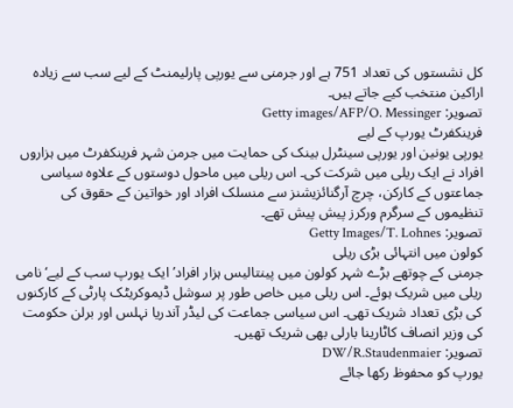کل نشستوں کی تعداد 751 ہے اور جرمنی سے یورپی پارلیمنٹ کے لیے سب سے زیادہ اراکین منتخب کیے جاتے ہیں۔
تصویر: Getty images/AFP/O. Messinger
فرینکفرٹ یورپ کے لیے
یورپی یونین اور یورپی سینٹرل بینک کی حمایت میں جرمن شہر فرینکفرٹ میں ہزاروں افراد نے ایک ریلی میں شرکت کی۔ اس ریلی میں ماحول دوستوں کے علاوہ سیاسی جماعتوں کے کارکن، چرچ آرگنائزیشنز سے منسلک افراد اور خواتین کے حقوق کی تنظیموں کے سرگرم ورکرز پیش پیش تھے۔
تصویر: Getty Images/T. Lohnes
کولون میں انتہائی بڑی ریلی
جرمنی کے چوتھے بڑے شہر کولون میں پینتالیس ہزار افراد’ایک یورپ سب کے لیے‘ نامی ریلی میں شریک ہوئے۔ اس ریلی میں خاص طور پر سوشل ڈیموکریٹک پارٹی کے کارکنوں کی بڑی تعداد شریک تھی۔ اس سیاسی جماعت کی لیڈر آندریا نہلس اور برلن حکومت کی وزیر انصاف کاٹارینا بارلی بھی شریک تھیں۔
تصویر: DW/R.Staudenmaier
یورپ کو محفوظ رکھا جائے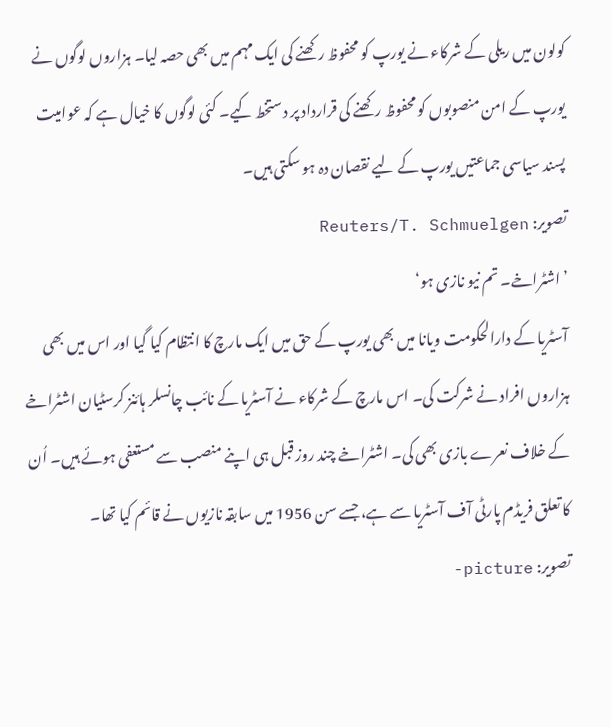کولون میں ریلی کے شرکاء نے یورپ کو محفوظ رکھنے کی ایک مہم میں بھی حصہ لیا۔ ہزاروں لوگوں نے یورپ کے امن منصوبوں کو محفوظ رکھنے کی قرارداد پر دستخط کیے۔ کئی لوگوں کا خیال ہے کہ عوامیت پسند سیاسی جماعتیں یورپ کے لیے نقصان دہ ہو سکتی ہیں۔
تصویر: Reuters/T. Schmuelgen
’اشٹراخے۔ تم نیو نازی ہو‘
آسٹریا کے دارالحکومت ویانا میں بھی یورپ کے حق میں ایک مارچ کا انتظام کیا گیا اور اس میں بھی ہزاروں افراد نے شرکت کی۔ اس مارچ کے شرکاء نے آسٹریا کے نائب چانسلر ہائنز کرسٹیان اشٹراخے کے خلاف نعرے بازی بھی کی۔ اشٹراخے چند روز قبل ہی اپنے منصب سے مستعفی ہوئے ہیں۔ اُن کا تعلق فریڈم پارٹی آف آسٹریا سے ہے، جسے سن 1956 میں سابقہ نازیوں نے قائم کیا تھا۔
تصویر: picture-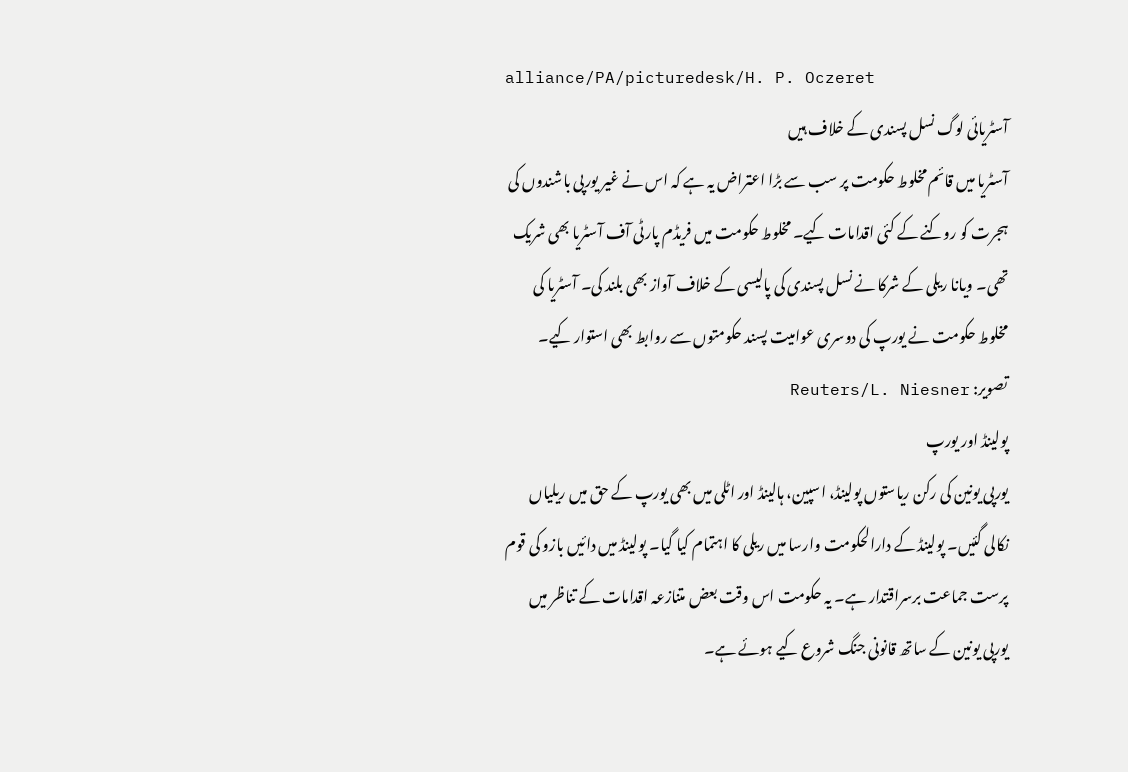alliance/PA/picturedesk/H. P. Oczeret
آسٹریائی لوگ نسل پسندی کے خلاف ہیں
آسٹریا میں قائم مخلوط حکومت پر سب سے بڑا اعتراض یہ ہے کہ اس نے غیر یورپی باشندوں کی ہجرت کو روکنے کے کئی اقدامات کیے۔ مخلوط حکومت میں فریڈم پارٹی آف آسٹریا بھی شریک تھی۔ ویانا ریلی کے شرکا نے نسل پسندی کی پالیسی کے خلاف آواز بھی بلند کی۔ آسٹریا کی مخلوط حکومت نے یورپ کی دوسری عوامیت پسند حکومتوں سے روابط بھی استوار کیے۔
تصویر: Reuters/L. Niesner
پولینڈ اور یورپ
یورپی یونین کی رکن ریاستوں پولینڈ، اسپین، ہالینڈ اور اٹلی میں بھی یورپ کے حق میں ریلیاں نکالی گئیں۔ پولینڈ کے دارالحکومت وارسا میں ریلی کا اہتمام کیا گیا۔ پولینڈ میں دائیں بازو کی قوم پرست جماعت برسراقتدار ہے۔ یہ حکومت اس وقت بعض متنازعہ اقدامات کے تناظر میں یورپی یونین کے ساتھ قانونی جنگ شروع کیے ہوئے ہے۔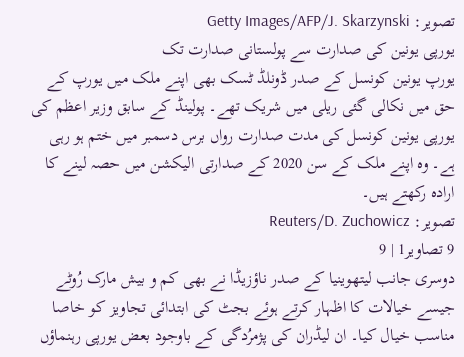تصویر: Getty Images/AFP/J. Skarzynski
یورپی یونین کی صدارت سے پولستانی صدارت تک
یورپ یونین کونسل کے صدر ڈونلڈ ٹسک بھی اپنے ملک میں یورپ کے حق میں نکالی گئی ریلی میں شریک تھے۔ پولینڈ کے سابق وزیر اعظم کی یورپی یونین کونسل کی مدت صدارت رواں برس دسمبر میں ختم ہو رہی ہے۔ وہ اپنے ملک کے سن 2020 کے صدارتی الیکشن میں حصہ لینے کا ارادہ رکھتے ہیں۔
تصویر: Reuters/D. Zuchowicz
9 تصاویر1 | 9
دوسری جانب لیتھوینیا کے صدر ناؤزیڈا نے بھی کم و بیش مارک رُوٹے جیسے خیالات کا اظہار کرتے ہوئے بجٹ کی ابتدائی تجاویز کو خاصا مناسب خیال کیا۔ ان لیڈران کی پژمرُدگی کے باوجود بعض یورپی رہنماؤں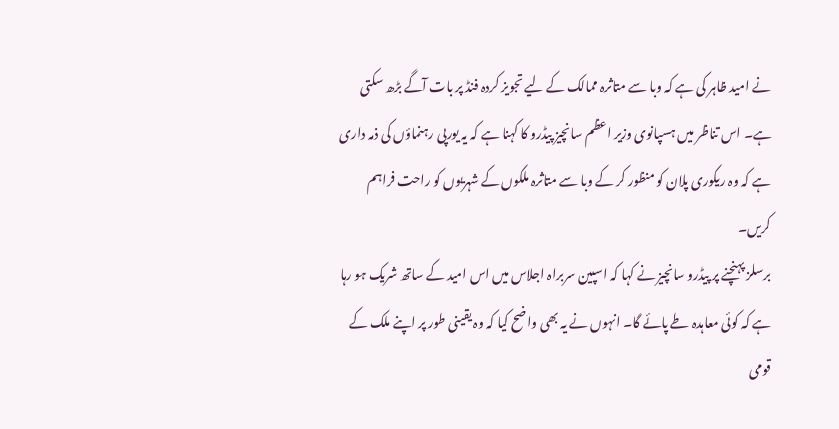نے امید ظاہر کی ہے کہ وبا سے متاثرہ ممالک کے لیے تجویز کردہ فنڈ پر بات آگے بڑھ سکتی ہے۔ اس تناظر میں ہسپانوی وزیر اعظم سانچیز پیڈرو کا کہنا ہے کہ یہ یورپی رہنماؤں کی ذمہ داری ہے کہ وہ ریکوری پلان کو منظور کر کے وبا سے متاثرہ ملکوں کے شہریوں کو راحت فراہم کریں۔
برسلز پہنچنے پر پیڈرو سانچیز نے کہا کہ اسپین سربراہ اجلاس میں اس امید کے ساتھ شریک ہو رہا ہے کہ کوئی معاہدہ طے پائے گا۔ انہوں نے یہ بھی واضح کیا کہ وہ یقینی طور پر اپنے ملک کے قومی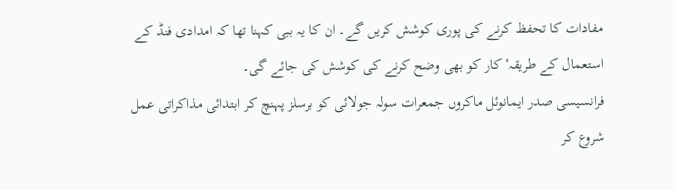مفادات کا تحفظ کرنے کی پوری کوشش کریں گے۔ ان کا یہ ببی کہنا تھا کہ امدادی فنڈ کے استعمال کے طریقہٴ کار کو بھی وضح کرنے کی کوشش کی جائے گی۔
فرانسیسی صدر ایمانوئل ماکروں جمعرات سولہ جولائی کو برسلز پہنچ کر ابتدائی مذاکراتی عمل شروع کر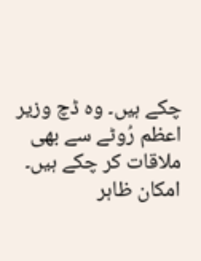چکے ہیں۔ وہ ڈچ وزیر اعظم رُوٹے سے بھی ملاقات کر چکے ہیں۔ امکان ظاہر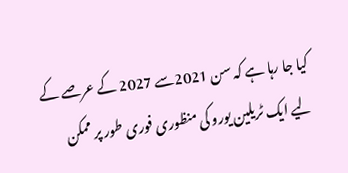کیا جا رہا ہے کہ سن 2021سے 2027 کے عرصے کے لیے ایک ٹریلین یورو کی منظوری فوری طور پر ممکن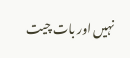نہیں اور بات چیت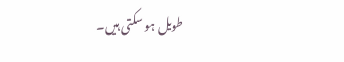طویل ہو سکتی ہیں۔